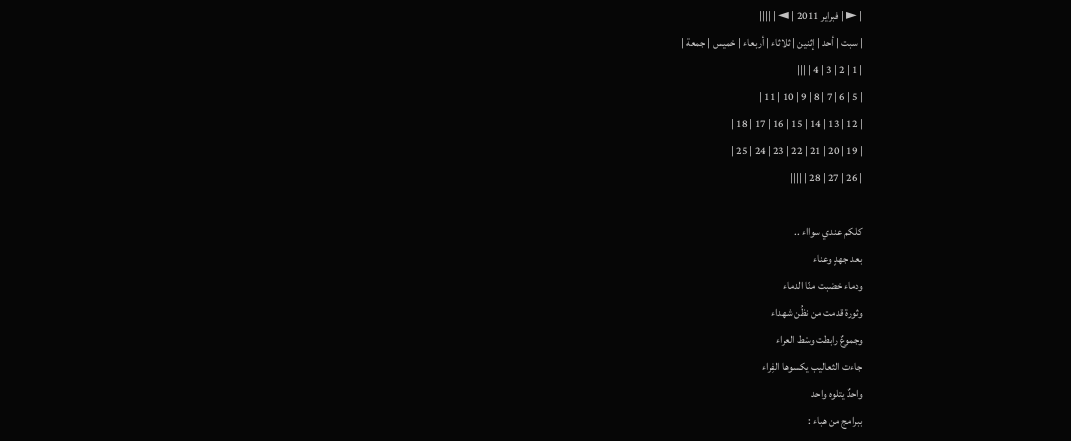| ► | فبراير 2011 | ◄ | ||||
| سبت | أحد | إثنين | ثلاثاء | أربعاء | خميس | جمعة |
| 1 | 2 | 3 | 4 | |||
| 5 | 6 | 7 | 8 | 9 | 10 | 11 |
| 12 | 13 | 14 | 15 | 16 | 17 | 18 |
| 19 | 20 | 21 | 22 | 23 | 24 | 25 |
| 26 | 27 | 28 | ||||

كلكم عندي سوااء ..
بعد جهدٍ وعناء
ودماء خضبت منّا الدماء
وثورة قدمت من نظُن شهداء
وجموعٌ رابطت وسْط العراء
جاءت الثعاليب يكسوها الفِراء
واحدٌ يتلوه واحد
ببرامج من هباء :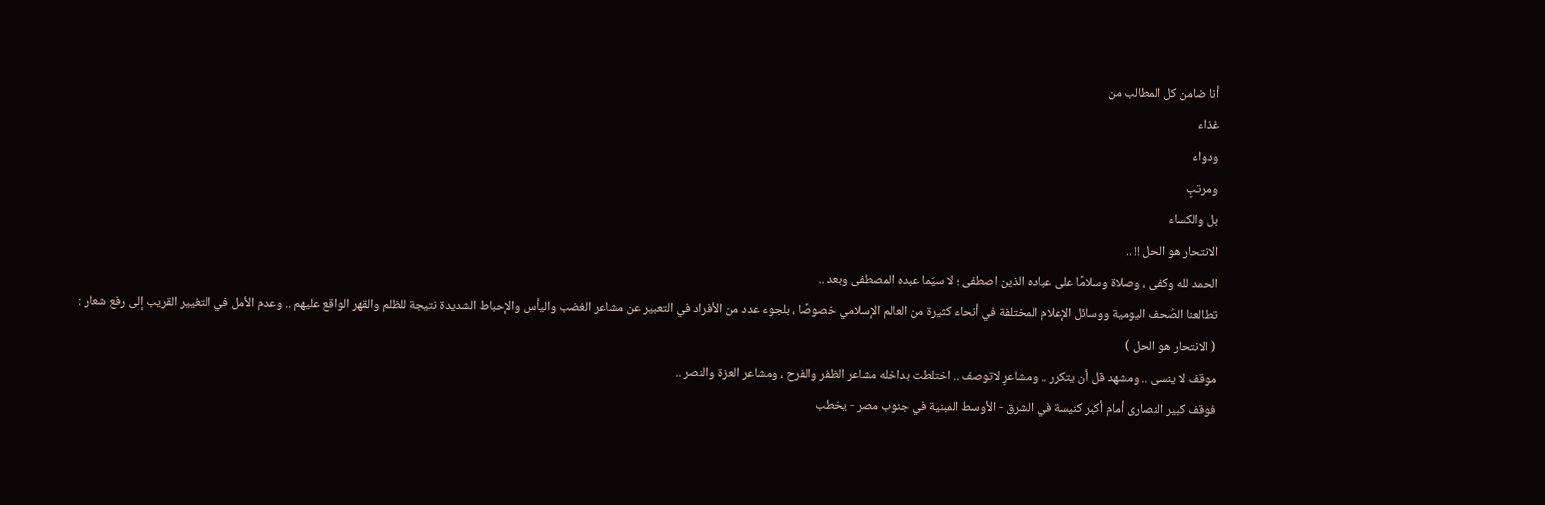أنا ضامن كل المطالب من
غذاء
ودواء
ومرتبٍ
بل والكساء
الانتحار هو الحل !! ..
الحمد لله وكفى ، وصلاة وسلامًا على عباده الذين اصطفى ؛ لا سيّما عبده المصطفى وبعد ..
تطالعنا الصُحف اليومية ووسائل الإعلام المختلفة في أنحاء كثيرة من العالم الإسلامي خصوصًا ، بلجوء عدد من الأفراد في التعبير عن مشاعر الغضب واليأس والإحباط الشديدة نتيجة للظلم والقهر الواقع عليهم .. وعدم الأمل في التغيير القريب إلى رفع شعار :
( الانتحار هو الحل )
موقف لا ينسى .. ومشهد قل أن يتكرر .. ومشاعرٍ لاتوصف .. اختلطت بداخله مشاعر الظفر والفرح ، ومشاعر العزة والنصر ..
فوقف كبير النصارى أمام أكبر كنيسة في الشرق - الأوسط المبنية في جنوب مصر - يخطب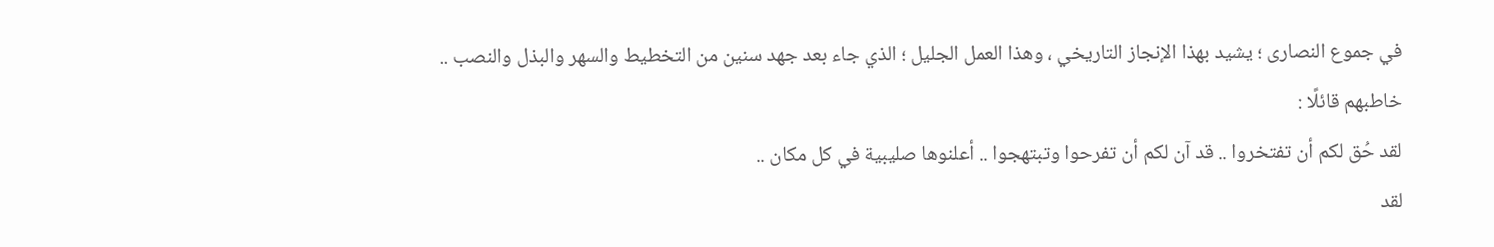في جموع النصارى ؛ يشيد بهذا الإنجاز التاريخي ، وهذا العمل الجليل ؛ الذي جاء بعد جهد سنين من التخطيط والسهر والبذل والنصب ..
خاطبهم قائلًا :
لقد حُق لكم أن تفتخروا .. قد آن لكم أن تفرحوا وتبتهجوا .. أعلنوها صليبية في كل مكان ..
لقد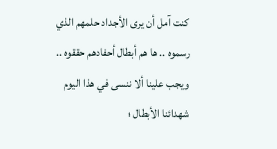كنت آمل أن يرى الأجداد حلمهم الذي رسموه .. ها هم أبطال أحفادهم حققوه ..
ويجب علينا ألا ننسى في هذا اليوم شهدائنا الأبطال ؛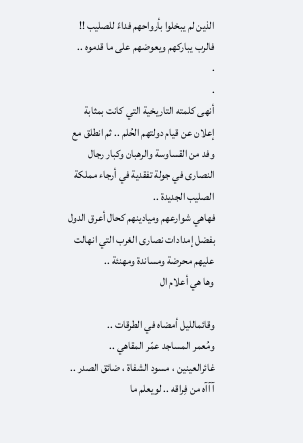الذين لم يبخلوا بأرواحهم فداءً للصليب !! فالرب يباركهم ويعوضهم على ما قدموه ..
.
.
أنهى كلمته التاريخية التي كانت بمثابة إعلان عن قيام دولتهم الحُلم .. ثم انطلق مع وفد من القساوسة والرهبان وكبار رجال النصارى في جولة تفقدية في أرجاء مملكة الصليب الجديدة ..
فهاهي شوارعهم وميادينهم كحال أعرق الدول بفضل إمدادات نصارى الغرب التي انهالت عليهم محرضة ومساندة ومهنئة ..
وها هي أعلام ال

وقائمالليل أمضاه في الطرقات ..
ومُعمر المساجد عمّر المقاهي ..
غائرالعينين ، مسود الشفاة ، ضائق الصدر .. آآآه من فِراقه .. لويعلم ما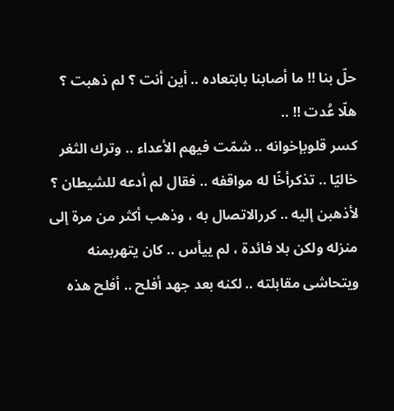حلّ بنا !! ما أصابنا بابتعاده .. أين أنت ؟ لم ذهبت ؟ هلّا عُدت !! ..
كسر قلوبإخوانه .. شمّت فيهم الأعداء .. وترك الثغر خاليًا .. تذكرأخًا له مواقفه .. فقال لم أدعه للشيطان ؟ لأذهبن إليه .. كررالاتصال به ، وذهب أكثر من مرة إلى منزله ولكن بلا فائدة ، لم ييأس .. كان يتهربمنه ويتحاشى مقابلته .. لكنه بعد جهد أفلح .. أفلح هذه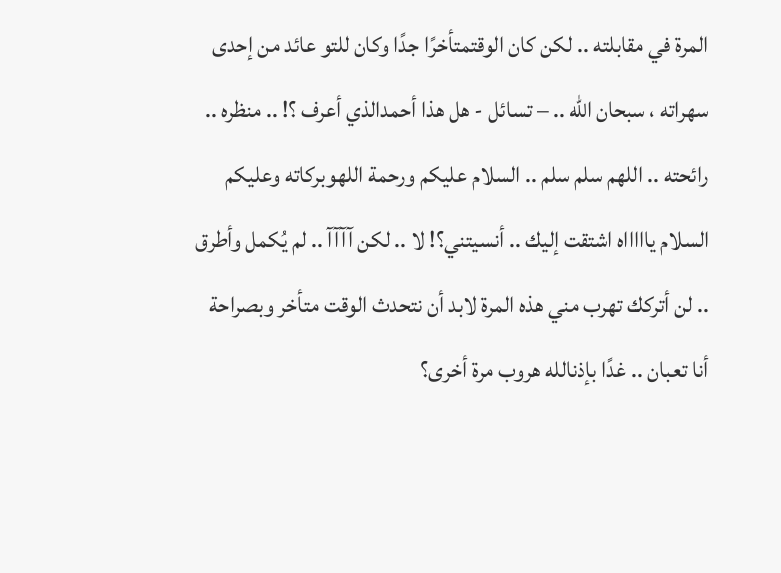المرة في مقابلته .. لكن كان الوقتمتأخرًا جدًا وكان للتو عائد من إحدى سهراته ، سبحان الله .. – تسائل - هل هذا أحمدالذي أعرف ؟! .. منظره .. رائحته .. اللهم سلم سلم .. السلام عليكم ورحمة اللهوبركاته وعليكم السلام ياااااه اشتقت إليك .. أنسيتني؟! لا .. لكن آآآآ .. لم يُكمل وأطرق .. لن أتركك تهرب مني هذه المرة لابد أن نتحدث الوقت متأخر وبصراحة أنا تعبان .. غدًا بإذنالله هروب مرة أخرى؟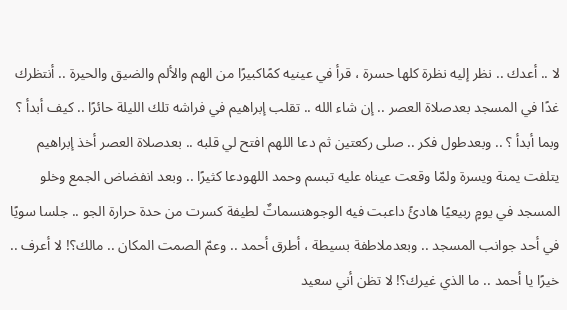لا .. أعدك .. نظر إليه نظرة كلها حسرة ، قرأ في عينيه كمًاكبيرًا من الهم والألم والضيق والحيرة .. أنتظرك غدًا في المسجد بعدصلاة العصر .. إن شاء الله .. تقلب إبراهيم في فراشه تلك الليلة حائرًا .. كيف أبدأ ؟ وبما أبدأ ؟ .. وبعدطول فكر .. صلى ركعتين ثم دعا اللهم افتح لي قلبه .. بعدصلاة العصر أخذ إبراهيم يتلفت يمنة ويسرة ولمّا وقعت عيناه عليه تبسم وحمد اللهودعا كثيرًا .. وبعد انفضاض الجمع وخلو المسجد في يومٍ ربيعيًا هادئً داعبت فيه الوجوهنسماتٌ لطيفة كسرت من حدة حرارة الجو .. جلسا سويًا في أحد جوانب المسجد .. وبعدملاطفة بسيطة ، أطرق أحمد .. وعمّ الصمت المكان .. مالك؟! لا أعرف .. خيرًا يا أحمد .. ما الذي غيرك؟! لا تظن أني سعيد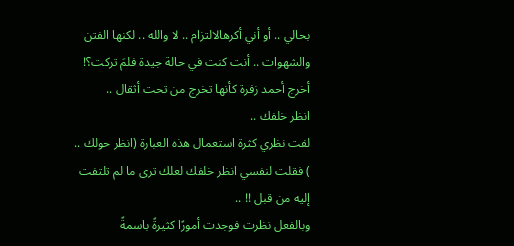بحالي .. أو أني أكرهالالتزام .. لا والله .. لكنها الفتن والشهوات .. أنت كنت في حالة جيدة فلمَ تركت؟! أخرج أحمد زفرة كأنها تخرج من تحت أثقال ..
انظر خلفك ..
لفت نظري كثرة استعمال هذه العبارة (انظر حولك .. ) فقلت لنفسي انظر خلفك لعلك ترى ما لم تلتفت إليه من قبل !! ..
وبالفعل نظرت فوجدت أمورًا كثيرةً باسمةً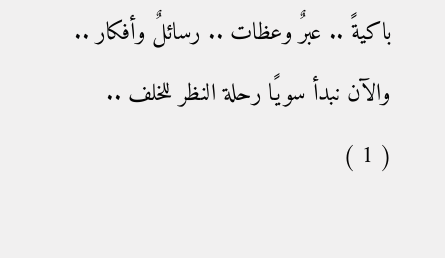باكيةً .. عبرٌ وعظات .. رسائلٌ وأفكار ..
والآن نبدأ سويًا رحلة النظر للخلف ..
( 1 )